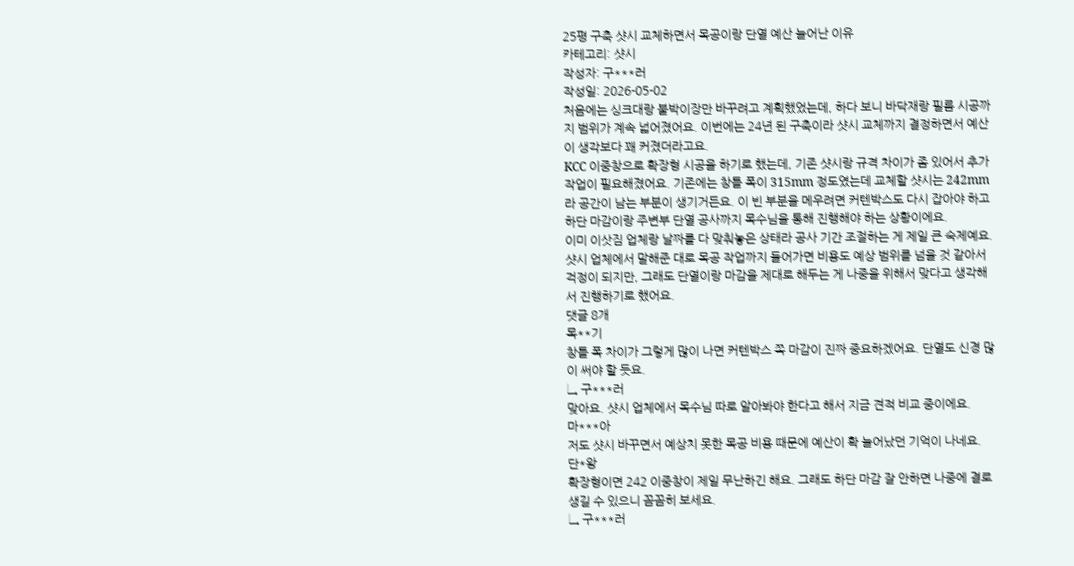25평 구축 샷시 교체하면서 목공이랑 단열 예산 늘어난 이유
카테고리: 샷시
작성자: 구***러
작성일: 2026-05-02
처음에는 싱크대랑 붙박이장만 바꾸려고 계획했었는데, 하다 보니 바닥재랑 필름 시공까지 범위가 계속 넓어졌어요. 이번에는 24년 된 구축이라 샷시 교체까지 결정하면서 예산이 생각보다 꽤 커졌더라고요.
KCC 이중창으로 확장형 시공을 하기로 했는데, 기존 샷시랑 규격 차이가 좀 있어서 추가 작업이 필요해졌어요. 기존에는 창틀 폭이 315mm 정도였는데 교체할 샷시는 242mm라 공간이 남는 부분이 생기거든요. 이 빈 부분을 메우려면 커텐박스도 다시 잡아야 하고 하단 마감이랑 주변부 단열 공사까지 목수님을 통해 진행해야 하는 상황이에요.
이미 이삿짐 업체랑 날짜를 다 맞춰놓은 상태라 공사 기간 조절하는 게 제일 큰 숙제예요. 샷시 업체에서 말해준 대로 목공 작업까지 들어가면 비용도 예상 범위를 넘을 것 같아서 걱정이 되지만, 그래도 단열이랑 마감을 제대로 해두는 게 나중을 위해서 맞다고 생각해서 진행하기로 했어요.
댓글 8개
목**기
창틀 폭 차이가 그렇게 많이 나면 커텐박스 쪽 마감이 진짜 중요하겠어요. 단열도 신경 많이 써야 할 듯요.
↳ 구***러
맞아요. 샷시 업체에서 목수님 따로 알아봐야 한다고 해서 지금 견적 비교 중이에요.
마***아
저도 샷시 바꾸면서 예상치 못한 목공 비용 때문에 예산이 확 늘어났던 기억이 나네요.
단*왕
확장형이면 242 이중창이 제일 무난하긴 해요. 그래도 하단 마감 잘 안하면 나중에 결로 생길 수 있으니 꼼꼼히 보세요.
↳ 구***러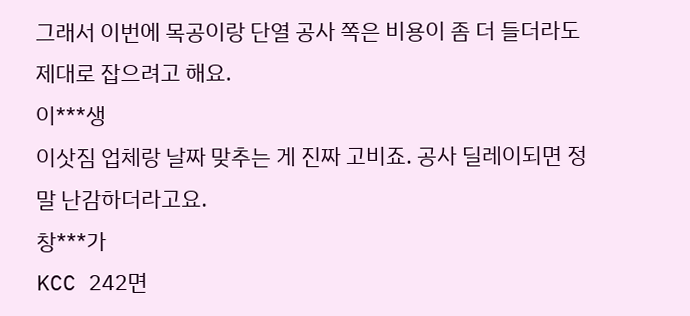그래서 이번에 목공이랑 단열 공사 쪽은 비용이 좀 더 들더라도 제대로 잡으려고 해요.
이***생
이삿짐 업체랑 날짜 맞추는 게 진짜 고비죠. 공사 딜레이되면 정말 난감하더라고요.
창***가
KCC 242면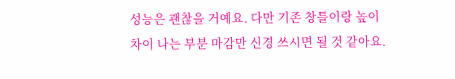성능은 괜찮을 거예요. 다만 기존 창틀이랑 높이 차이 나는 부분 마감만 신경 쓰시면 될 것 같아요.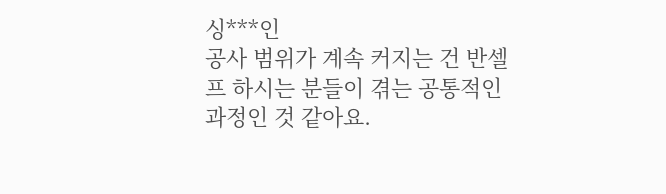싱***인
공사 범위가 계속 커지는 건 반셀프 하시는 분들이 겪는 공통적인 과정인 것 같아요.